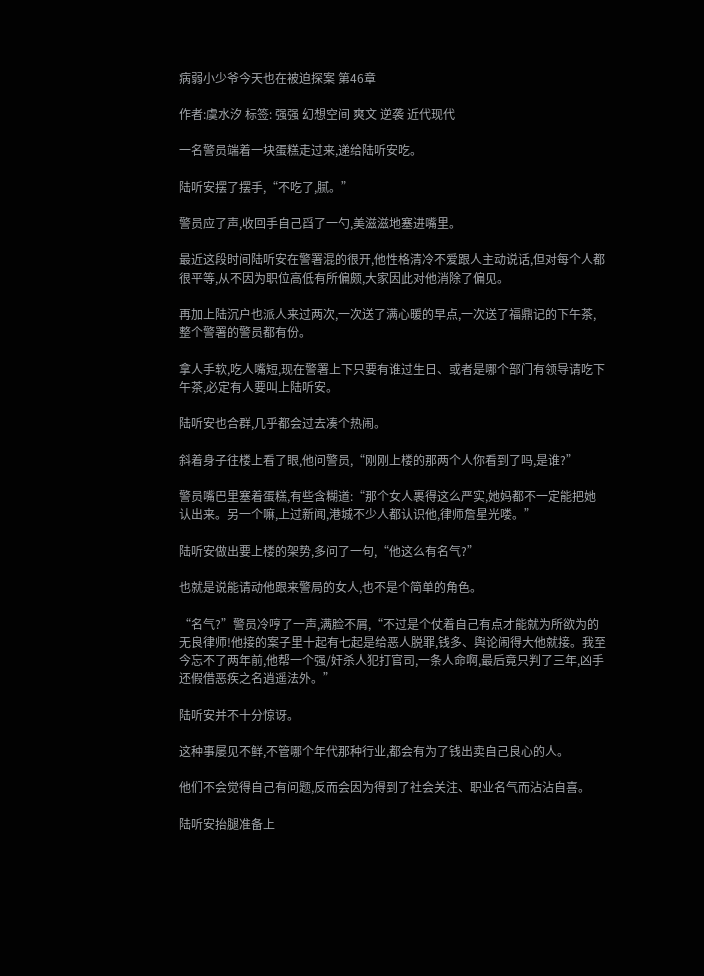病弱小少爷今天也在被迫探案 第46章

作者:虞水汐 标签: 强强 幻想空间 爽文 逆袭 近代现代

一名警员端着一块蛋糕走过来,递给陆听安吃。

陆听安摆了摆手,“不吃了,腻。”

警员应了声,收回手自己舀了一勺,美滋滋地塞进嘴里。

最近这段时间陆听安在警署混的很开,他性格清冷不爱跟人主动说话,但对每个人都很平等,从不因为职位高低有所偏颇,大家因此对他消除了偏见。

再加上陆沉户也派人来过两次,一次送了满心暖的早点,一次送了福鼎记的下午茶,整个警署的警员都有份。

拿人手软,吃人嘴短,现在警署上下只要有谁过生日、或者是哪个部门有领导请吃下午茶,必定有人要叫上陆听安。

陆听安也合群,几乎都会过去凑个热闹。

斜着身子往楼上看了眼,他问警员,“刚刚上楼的那两个人你看到了吗,是谁?”

警员嘴巴里塞着蛋糕,有些含糊道:“那个女人裹得这么严实,她妈都不一定能把她认出来。另一个嘛,上过新闻,港城不少人都认识他,律师詹星光喽。”

陆听安做出要上楼的架势,多问了一句,“他这么有名气?”

也就是说能请动他跟来警局的女人,也不是个简单的角色。

“名气?”警员冷哼了一声,满脸不屑,“不过是个仗着自己有点才能就为所欲为的无良律师!他接的案子里十起有七起是给恶人脱罪,钱多、舆论闹得大他就接。我至今忘不了两年前,他帮一个强/奸杀人犯打官司,一条人命啊,最后竟只判了三年,凶手还假借恶疾之名逍遥法外。”

陆听安并不十分惊讶。

这种事屡见不鲜,不管哪个年代那种行业,都会有为了钱出卖自己良心的人。

他们不会觉得自己有问题,反而会因为得到了社会关注、职业名气而沾沾自喜。

陆听安抬腿准备上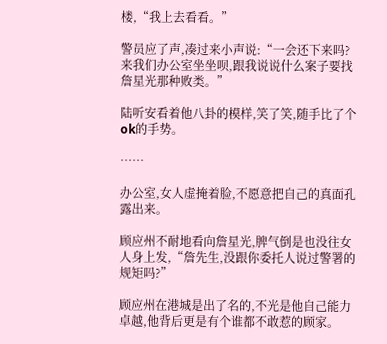楼,“我上去看看。”

警员应了声,凑过来小声说:“一会还下来吗?来我们办公室坐坐呗,跟我说说什么案子要找詹星光那种败类。”

陆听安看着他八卦的模样,笑了笑,随手比了个ok的手势。

……

办公室,女人虚掩着脸,不愿意把自己的真面孔露出来。

顾应州不耐地看向詹星光,脾气倒是也没往女人身上发,“詹先生,没跟你委托人说过警署的规矩吗?”

顾应州在港城是出了名的,不光是他自己能力卓越,他背后更是有个谁都不敢惹的顾家。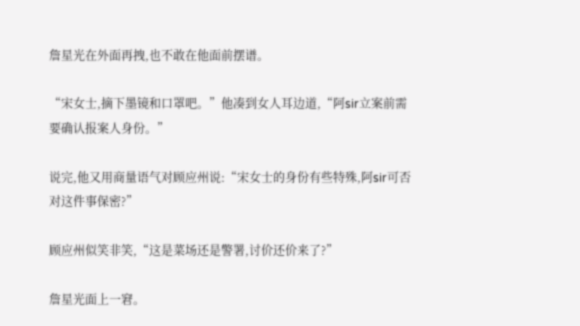詹星光在外面再拽,也不敢在他面前摆谱。

“宋女士,摘下墨镜和口罩吧。”他凑到女人耳边道,“阿sir立案前需要确认报案人身份。”

说完,他又用商量语气对顾应州说:“宋女士的身份有些特殊,阿sir可否对这件事保密?”

顾应州似笑非笑,“这是菜场还是警署,讨价还价来了?”

詹星光面上一窘。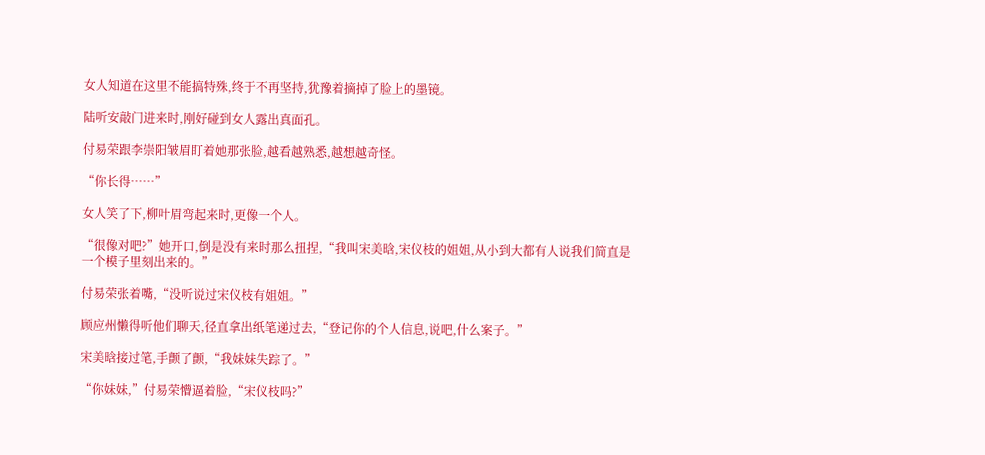女人知道在这里不能搞特殊,终于不再坚持,犹豫着摘掉了脸上的墨镜。

陆听安敲门进来时,刚好碰到女人露出真面孔。

付易荣跟李崇阳皱眉盯着她那张脸,越看越熟悉,越想越奇怪。

“你长得……”

女人笑了下,柳叶眉弯起来时,更像一个人。

“很像对吧?”她开口,倒是没有来时那么扭捏,“我叫宋美晗,宋仪枝的姐姐,从小到大都有人说我们简直是一个模子里刻出来的。”

付易荣张着嘴,“没听说过宋仪枝有姐姐。”

顾应州懒得听他们聊天,径直拿出纸笔递过去,“登记你的个人信息,说吧,什么案子。”

宋美晗接过笔,手颤了颤,“我妹妹失踪了。”

“你妹妹,”付易荣懵逼着脸,“宋仪枝吗?”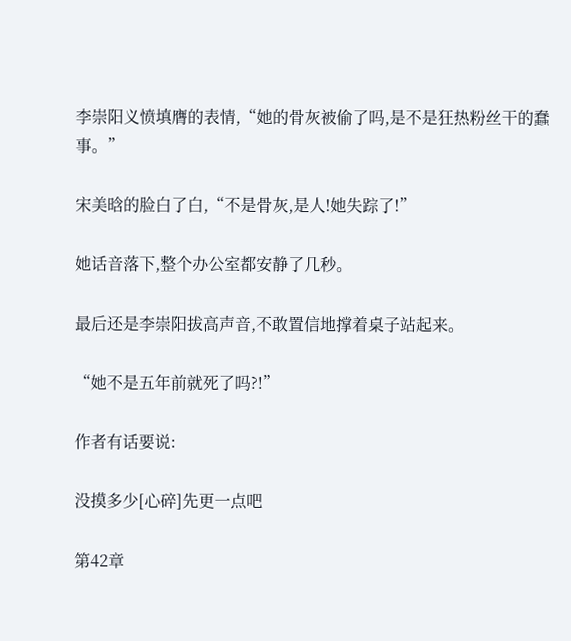李崇阳义愤填膺的表情,“她的骨灰被偷了吗,是不是狂热粉丝干的蠢事。”

宋美晗的脸白了白,“不是骨灰,是人!她失踪了!”

她话音落下,整个办公室都安静了几秒。

最后还是李崇阳拔高声音,不敢置信地撑着桌子站起来。

“她不是五年前就死了吗?!”

作者有话要说:

没摸多少[心碎]先更一点吧

第42章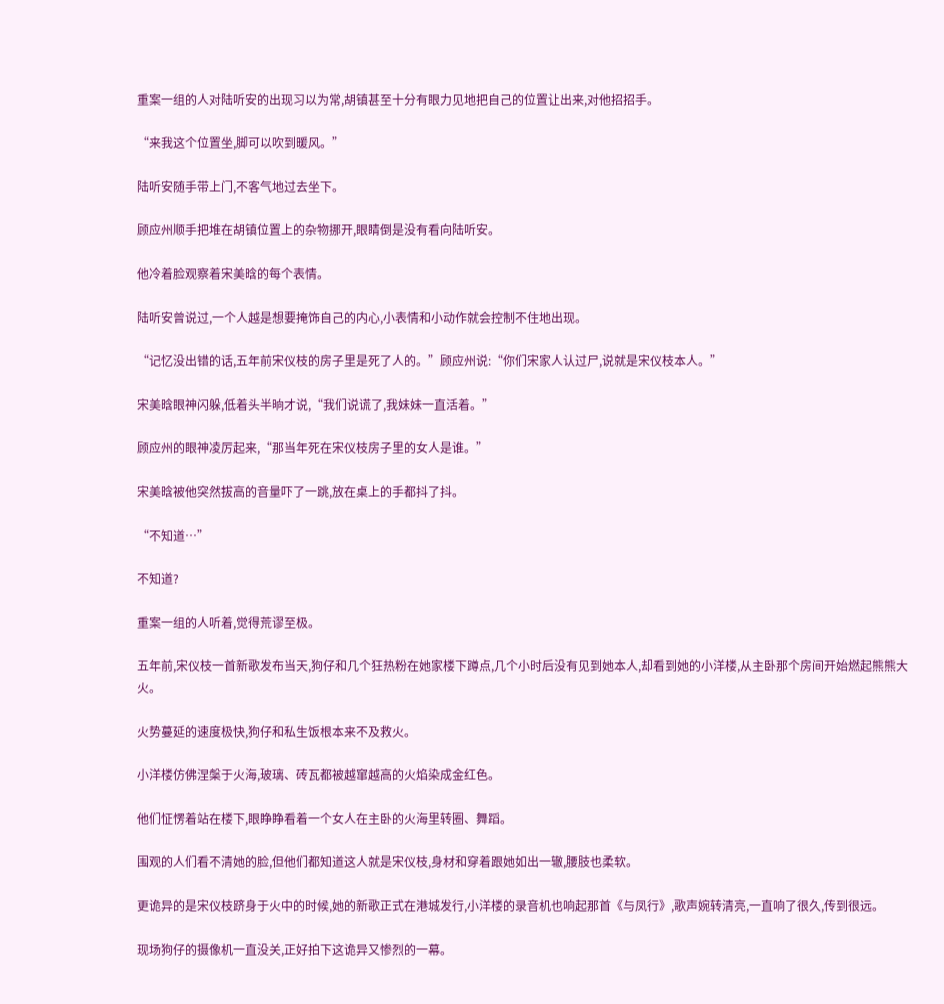重案一组的人对陆听安的出现习以为常,胡镇甚至十分有眼力见地把自己的位置让出来,对他招招手。

“来我这个位置坐,脚可以吹到暖风。”

陆听安随手带上门,不客气地过去坐下。

顾应州顺手把堆在胡镇位置上的杂物挪开,眼睛倒是没有看向陆听安。

他冷着脸观察着宋美晗的每个表情。

陆听安曾说过,一个人越是想要掩饰自己的内心,小表情和小动作就会控制不住地出现。

“记忆没出错的话,五年前宋仪枝的房子里是死了人的。”顾应州说:“你们宋家人认过尸,说就是宋仪枝本人。”

宋美晗眼神闪躲,低着头半晌才说,“我们说谎了,我妹妹一直活着。”

顾应州的眼神凌厉起来,“那当年死在宋仪枝房子里的女人是谁。”

宋美晗被他突然拔高的音量吓了一跳,放在桌上的手都抖了抖。

“不知道…”

不知道?

重案一组的人听着,觉得荒谬至极。

五年前,宋仪枝一首新歌发布当天,狗仔和几个狂热粉在她家楼下蹲点,几个小时后没有见到她本人,却看到她的小洋楼,从主卧那个房间开始燃起熊熊大火。

火势蔓延的速度极快,狗仔和私生饭根本来不及救火。

小洋楼仿佛涅槃于火海,玻璃、砖瓦都被越窜越高的火焰染成金红色。

他们怔愣着站在楼下,眼睁睁看着一个女人在主卧的火海里转圈、舞蹈。

围观的人们看不清她的脸,但他们都知道这人就是宋仪枝,身材和穿着跟她如出一辙,腰肢也柔软。

更诡异的是宋仪枝跻身于火中的时候,她的新歌正式在港城发行,小洋楼的录音机也响起那首《与凤行》,歌声婉转清亮,一直响了很久,传到很远。

现场狗仔的摄像机一直没关,正好拍下这诡异又惨烈的一幕。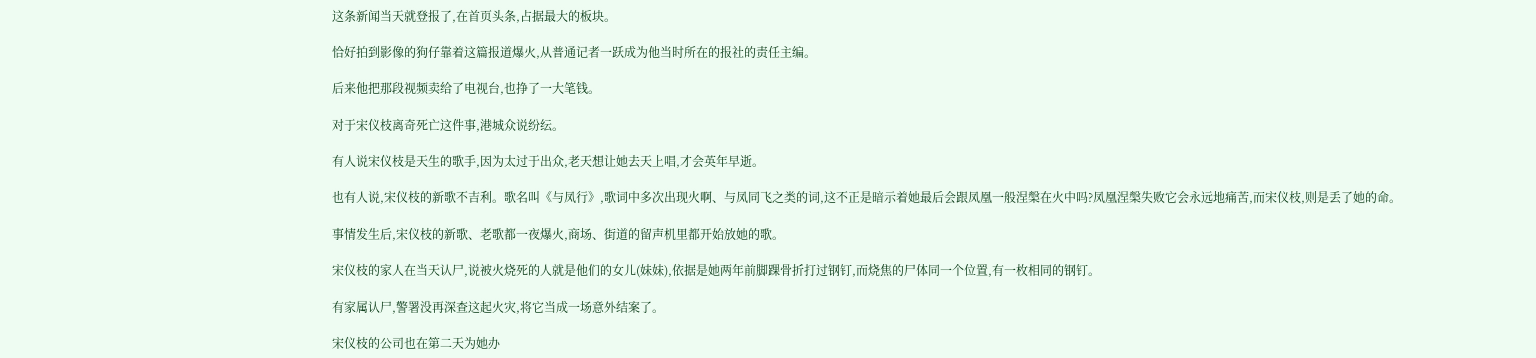这条新闻当天就登报了,在首页头条,占据最大的板块。

恰好拍到影像的狗仔靠着这篇报道爆火,从普通记者一跃成为他当时所在的报社的责任主编。

后来他把那段视频卖给了电视台,也挣了一大笔钱。

对于宋仪枝离奇死亡这件事,港城众说纷纭。

有人说宋仪枝是天生的歌手,因为太过于出众,老天想让她去天上唱,才会英年早逝。

也有人说,宋仪枝的新歌不吉利。歌名叫《与凤行》,歌词中多次出现火啊、与凤同飞之类的词,这不正是暗示着她最后会跟凤凰一般涅槃在火中吗?凤凰涅槃失败它会永远地痛苦,而宋仪枝,则是丢了她的命。

事情发生后,宋仪枝的新歌、老歌都一夜爆火,商场、街道的留声机里都开始放她的歌。

宋仪枝的家人在当天认尸,说被火烧死的人就是他们的女儿(妹妹),依据是她两年前脚踝骨折打过钢钉,而烧焦的尸体同一个位置,有一枚相同的钢钉。

有家属认尸,警署没再深查这起火灾,将它当成一场意外结案了。

宋仪枝的公司也在第二天为她办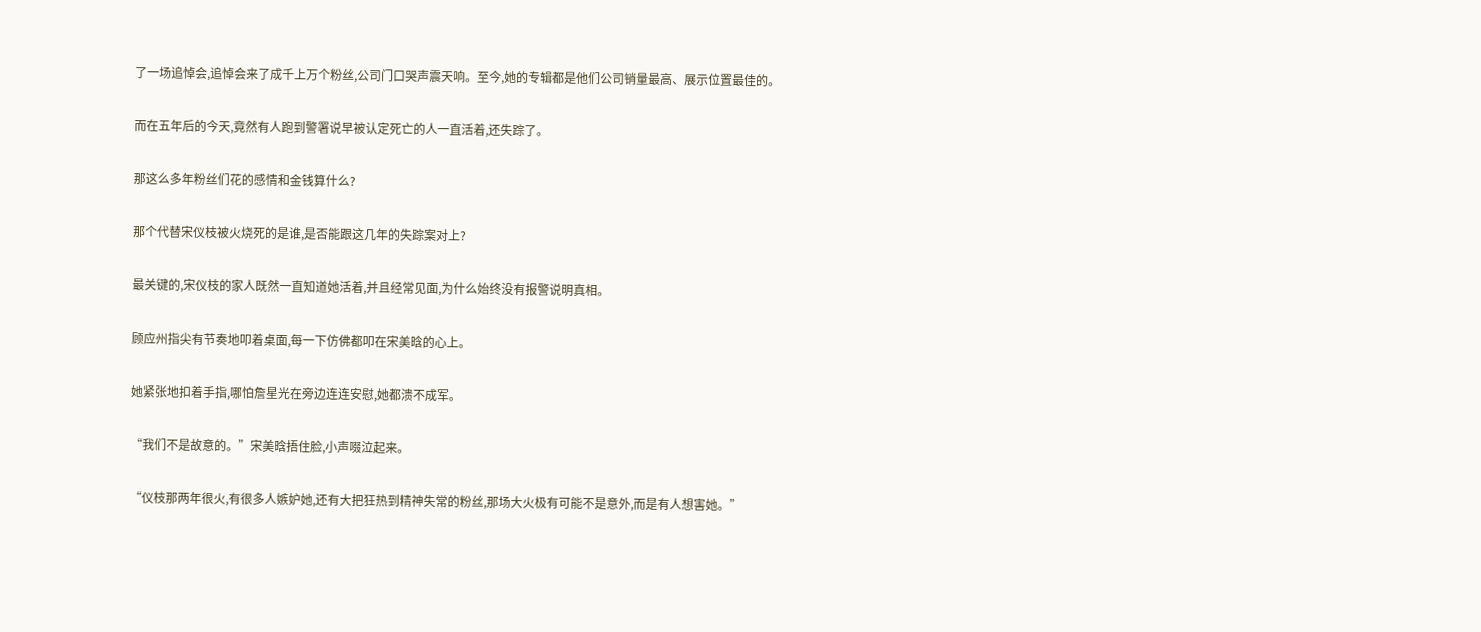了一场追悼会,追悼会来了成千上万个粉丝,公司门口哭声震天响。至今,她的专辑都是他们公司销量最高、展示位置最佳的。

而在五年后的今天,竟然有人跑到警署说早被认定死亡的人一直活着,还失踪了。

那这么多年粉丝们花的感情和金钱算什么?

那个代替宋仪枝被火烧死的是谁,是否能跟这几年的失踪案对上?

最关键的,宋仪枝的家人既然一直知道她活着,并且经常见面,为什么始终没有报警说明真相。

顾应州指尖有节奏地叩着桌面,每一下仿佛都叩在宋美晗的心上。

她紧张地扣着手指,哪怕詹星光在旁边连连安慰,她都溃不成军。

“我们不是故意的。”宋美晗捂住脸,小声啜泣起来。

“仪枝那两年很火,有很多人嫉妒她,还有大把狂热到精神失常的粉丝,那场大火极有可能不是意外,而是有人想害她。”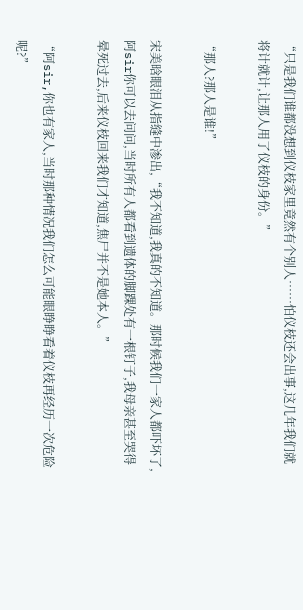“只是我们谁都没想到仪枝家里竟然有个别人……怕仪枝还会出事,这几年我们就将计就计,让那人用了仪枝的身份。”

“那人?那人是谁!”

宋美晗眼泪从指缝中渗出,“我不知道,我真的不知道。那时候我们一家人都吓坏了,阿sir你可以去问问,当时所有人都看到遗体的脚踝处有一根钉子,我母亲甚至哭得晕死过去,后来仪枝回来我们才知道,焦尸并不是她本人。”

“阿sir,你也有家人,当时那种情况我们怎么可能眼睁睁看着仪枝再经历一次危险呢?”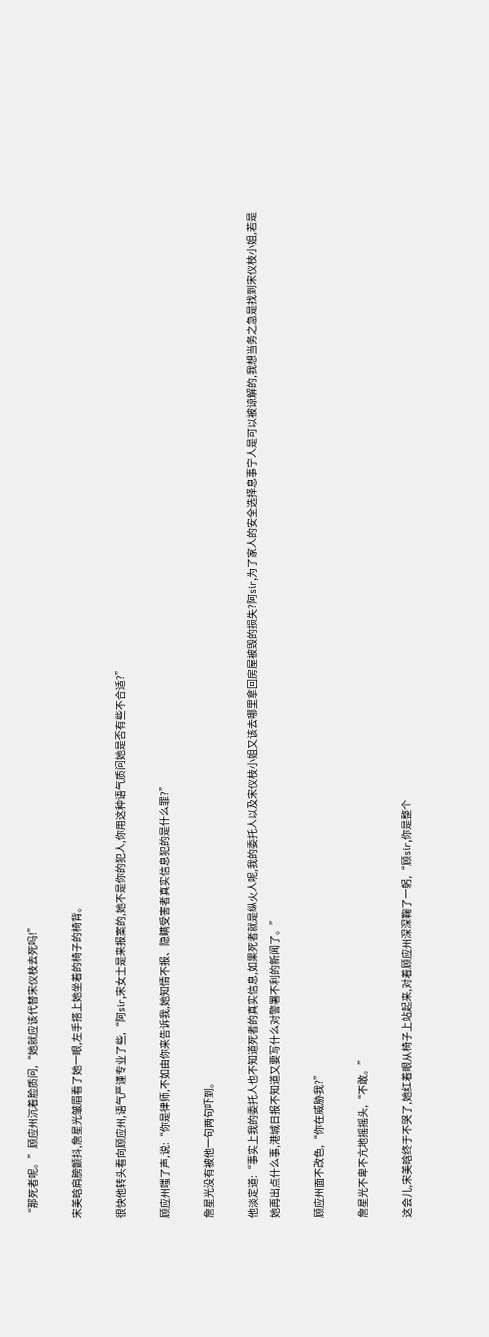“那死者呢。”顾应州沉着脸质问,“她就应该代替宋仪枝去死吗!”

宋美晗肩膀颤抖,詹星光皱眉看了她一眼,左手搭上她坐着的椅子的椅背。

很快他转头看向顾应州,语气严谨专业了些,“阿sir,宋女士是来报案的,她不是你的犯人,你用这种语气质问她是否有些不合适?”

顾应州嗤了声,说:“你是律师,不如由你来告诉我,她知情不报、隐瞒受害者真实信息犯的是什么罪?”

詹星光没有被他一句两句吓到。

他淡定道:“事实上我的委托人也不知道死者的真实信息,如果死者就是纵火人呢,我的委托人以及宋仪枝小姐又该去哪里拿回房屋被毁的损失?阿sir,为了家人的安全选择息事宁人是可以被谅解的,我想当务之急是找到宋仪枝小姐,若是她再出点什么事,港城日报不知道又要写什么对警署不利的新闻了。”

顾应州面不改色,“你在威胁我?”

詹星光不卑不亢地摇摇头,“不敢。”

这会儿,宋美晗终于不哭了,她红着眼从椅子上站起来,对着顾应州深深鞠了一躬,“顾sir,你是整个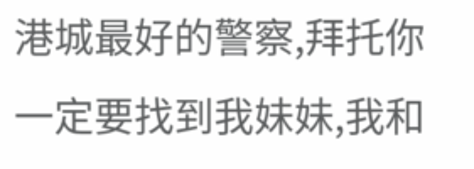港城最好的警察,拜托你一定要找到我妹妹,我和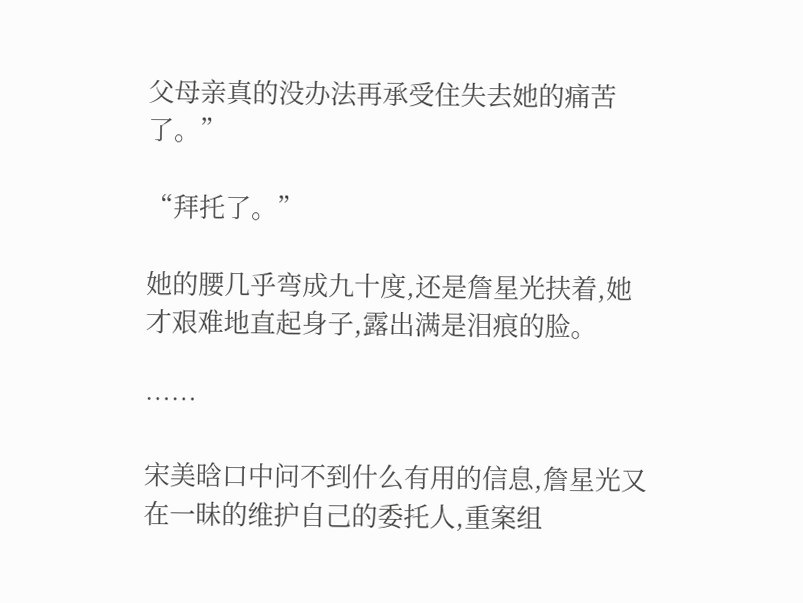父母亲真的没办法再承受住失去她的痛苦了。”

“拜托了。”

她的腰几乎弯成九十度,还是詹星光扶着,她才艰难地直起身子,露出满是泪痕的脸。

……

宋美晗口中问不到什么有用的信息,詹星光又在一昧的维护自己的委托人,重案组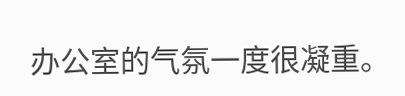办公室的气氛一度很凝重。